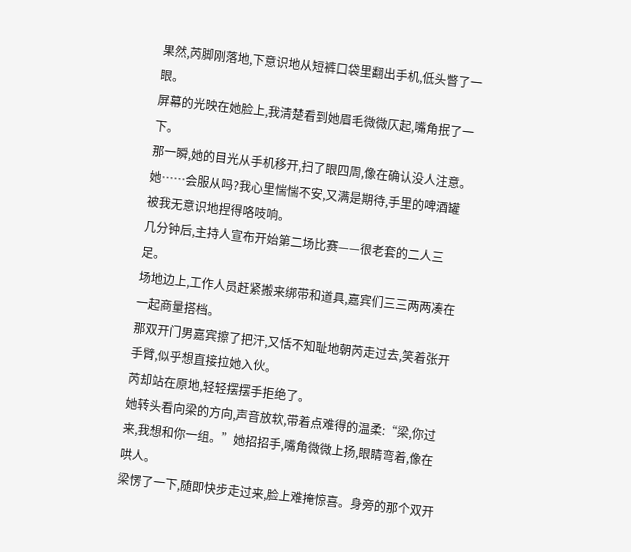果然,芮脚刚落地,下意识地从短裤口袋里翻出手机,低头瞥了一眼。
屏幕的光映在她脸上,我清楚看到她眉毛微微仄起,嘴角抿了一下。
那一瞬,她的目光从手机移开,扫了眼四周,像在确认没人注意。
她……会服从吗?我心里惴惴不安,又满是期待,手里的啤酒罐被我无意识地捏得咯吱响。
几分钟后,主持人宣布开始第二场比赛——很老套的二人三足。
场地边上,工作人员赶紧搬来绑带和道具,嘉宾们三三两两凑在一起商量搭档。
那双开门男嘉宾擦了把汗,又恬不知耻地朝芮走过去,笑着张开手臂,似乎想直接拉她入伙。
芮却站在原地,轻轻摆摆手拒绝了。
她转头看向梁的方向,声音放软,带着点难得的温柔:“梁,你过来,我想和你一组。”她招招手,嘴角微微上扬,眼睛弯着,像在哄人。
梁愣了一下,随即快步走过来,脸上难掩惊喜。身旁的那个双开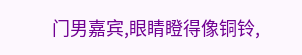门男嘉宾,眼睛瞪得像铜铃,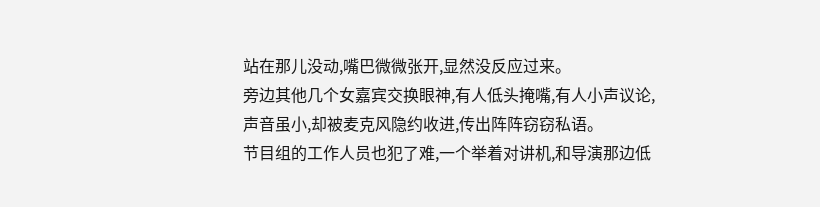站在那儿没动,嘴巴微微张开,显然没反应过来。
旁边其他几个女嘉宾交换眼神,有人低头掩嘴,有人小声议论,声音虽小,却被麦克风隐约收进,传出阵阵窃窃私语。
节目组的工作人员也犯了难,一个举着对讲机,和导演那边低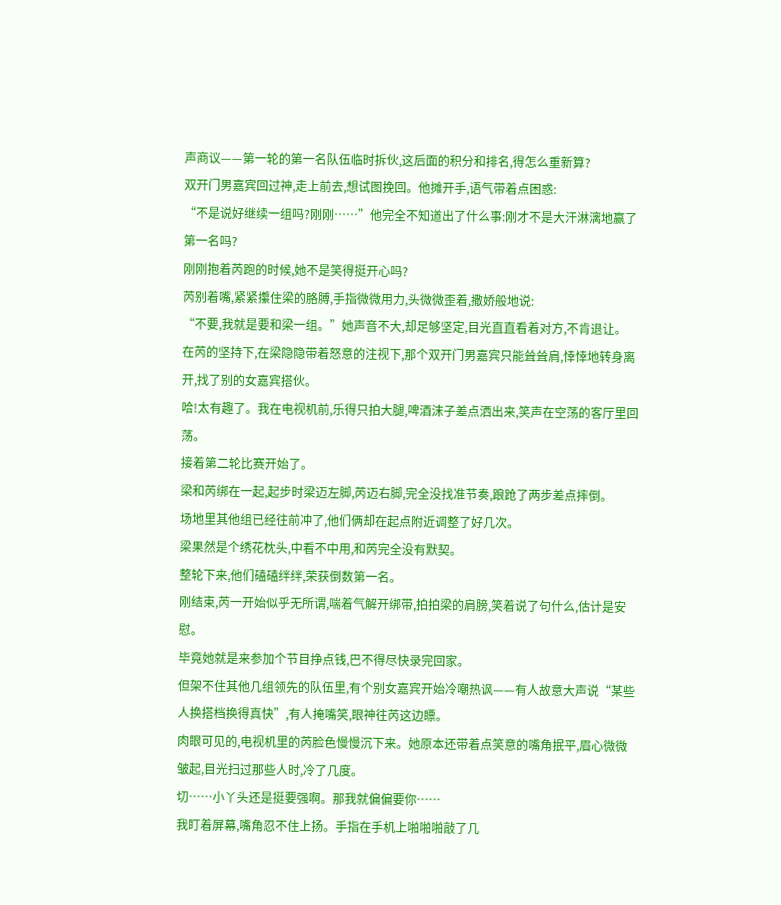声商议——第一轮的第一名队伍临时拆伙,这后面的积分和排名,得怎么重新算?
双开门男嘉宾回过神,走上前去,想试图挽回。他摊开手,语气带着点困惑:
“不是说好继续一组吗?刚刚……”他完全不知道出了什么事:刚才不是大汗淋漓地赢了第一名吗?
刚刚抱着芮跑的时候,她不是笑得挺开心吗?
芮别着嘴,紧紧攥住梁的胳膊,手指微微用力,头微微歪着,撒娇般地说:
“不要,我就是要和梁一组。”她声音不大,却足够坚定,目光直直看着对方,不肯退让。
在芮的坚持下,在梁隐隐带着怒意的注视下,那个双开门男嘉宾只能耸耸肩,悻悻地转身离开,找了别的女嘉宾搭伙。
哈!太有趣了。我在电视机前,乐得只拍大腿,啤酒沫子差点洒出来,笑声在空荡的客厅里回荡。
接着第二轮比赛开始了。
梁和芮绑在一起,起步时梁迈左脚,芮迈右脚,完全没找准节奏,踉跄了两步差点摔倒。
场地里其他组已经往前冲了,他们俩却在起点附近调整了好几次。
梁果然是个绣花枕头,中看不中用,和芮完全没有默契。
整轮下来,他们磕磕绊绊,荣获倒数第一名。
刚结束,芮一开始似乎无所谓,喘着气解开绑带,拍拍梁的肩膀,笑着说了句什么,估计是安慰。
毕竟她就是来参加个节目挣点钱,巴不得尽快录完回家。
但架不住其他几组领先的队伍里,有个别女嘉宾开始冷嘲热讽——有人故意大声说“某些人换搭档换得真快”,有人掩嘴笑,眼神往芮这边瞟。
肉眼可见的,电视机里的芮脸色慢慢沉下来。她原本还带着点笑意的嘴角抿平,眉心微微皱起,目光扫过那些人时,冷了几度。
切……小丫头还是挺要强啊。那我就偏偏要你……
我盯着屏幕,嘴角忍不住上扬。手指在手机上啪啪啪敲了几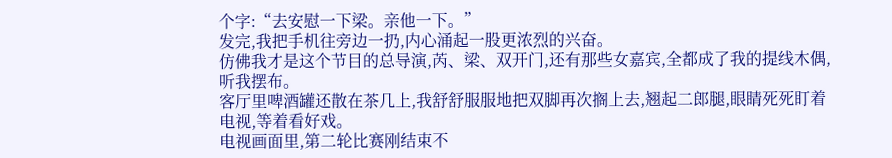个字:“去安慰一下梁。亲他一下。”
发完,我把手机往旁边一扔,内心涌起一股更浓烈的兴奋。
仿佛我才是这个节目的总导演,芮、梁、双开门,还有那些女嘉宾,全都成了我的提线木偶,听我摆布。
客厅里啤酒罐还散在茶几上,我舒舒服服地把双脚再次搁上去,翘起二郎腿,眼睛死死盯着电视,等着看好戏。
电视画面里,第二轮比赛刚结束不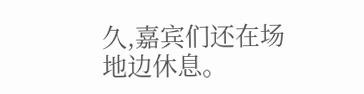久,嘉宾们还在场地边休息。